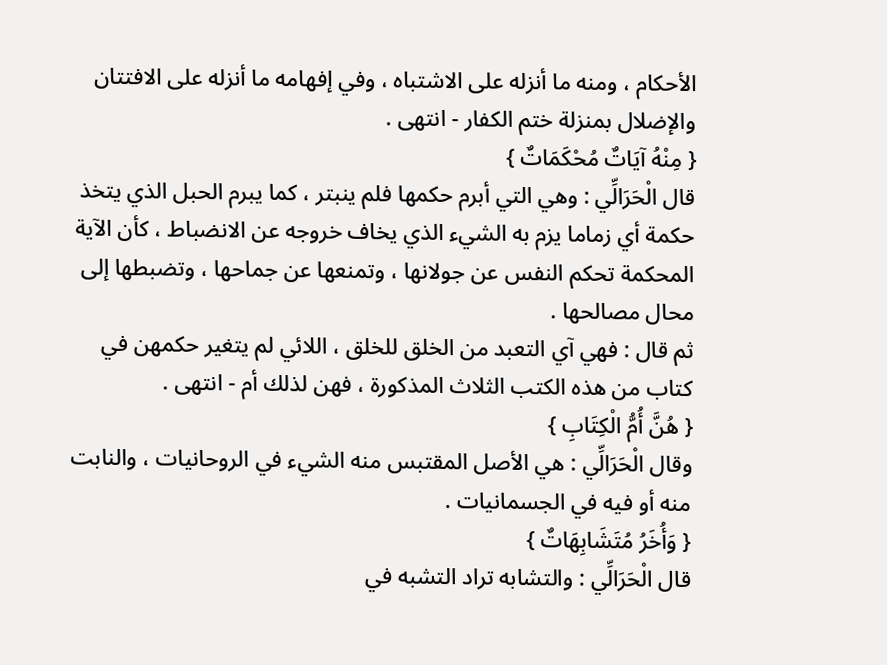الأحكام ، ومنه ما أنزله على الاشتباه ، وفي إفهامه ما أنزله على الافتتان والإضلال بمنزلة ختم الكفار - انتهى .
{ مِنْهُ آيَاتٌ مُحْكَمَاتٌ }
قال الْحَرَالِّي : وهي التي أبرم حكمها فلم ينبتر ، كما يبرم الحبل الذي يتخذ حكمة أي زماما يزم به الشيء الذي يخاف خروجه عن الانضباط ، كأن الآية المحكمة تحكم النفس عن جولانها ، وتمنعها عن جماحها ، وتضبطها إلى محال مصالحها .
ثم قال : فهي آي التعبد من الخلق للخلق ، اللائي لم يتغير حكمهن في كتاب من هذه الكتب الثلاث المذكورة ، فهن لذلك أم - انتهى .
{ هُنَّ أُمُّ الْكِتَابِ }
وقال الْحَرَالِّي : هي الأصل المقتبس منه الشيء في الروحانيات ، والنابت منه أو فيه في الجسمانيات .
{ وَأُخَرُ مُتَشَابِهَاتٌ }
قال الْحَرَالِّي : والتشابه تراد التشبه في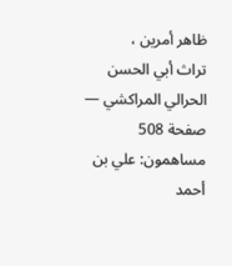ظاهر أمرين ،
تراث أبي الحسن الحرالي المراكشي — صفحة 508
مساهمون: علي بن أحمد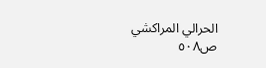الحرالي المراكشي
ص٥٠٨